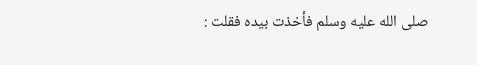صلى الله عليه وسلم فأخذت بيده فقلت :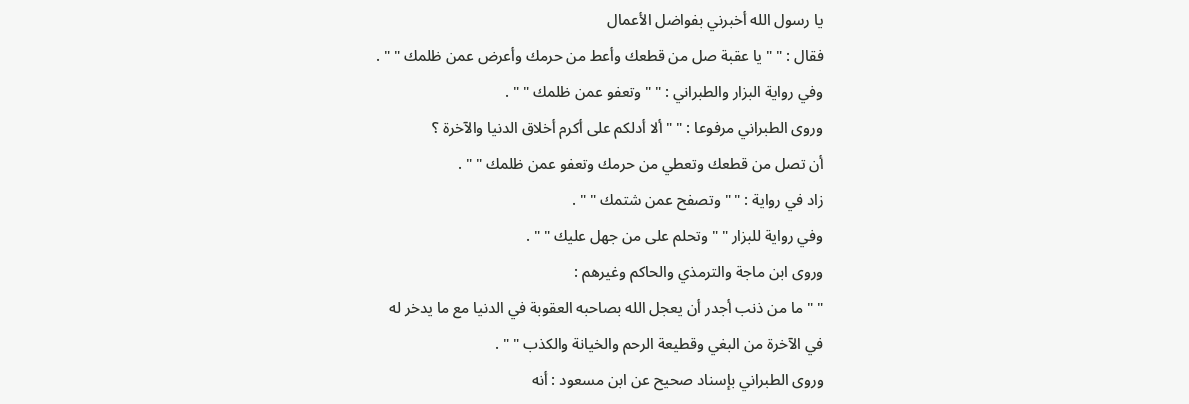يا رسول الله أخبرني بفواضل الأعمال
فقال : " " يا عقبة صل من قطعك وأعط من حرمك وأعرض عمن ظلمك " " .
وفي رواية البزار والطبراني : " " وتعفو عمن ظلمك " " .
وروى الطبراني مرفوعا : " " ألا أدلكم على أكرم أخلاق الدنيا والآخرة ؟
أن تصل من قطعك وتعطي من حرمك وتعفو عمن ظلمك " " .
زاد في رواية : " " وتصفح عمن شتمك " " .
وفي رواية للبزار " " وتحلم على من جهل عليك " " .
وروى ابن ماجة والترمذي والحاكم وغيرهم :
" " ما من ذنب أجدر أن يعجل الله بصاحبه العقوبة في الدنيا مع ما يدخر له
في الآخرة من البغي وقطيعة الرحم والخيانة والكذب " " .
وروى الطبراني بإسناد صحيح عن ابن مسعود : أنه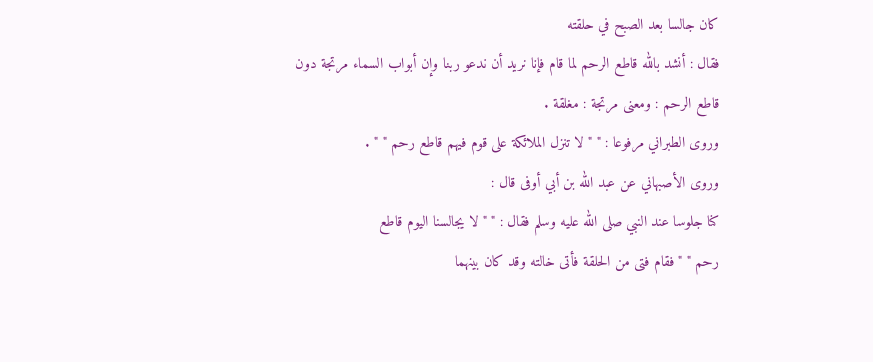كان جالسا بعد الصبح في حلقته
فقال : أنشد بالله قاطع الرحم لما قام فإنا نريد أن ندعو ربنا وإن أبواب السماء مرتجة دون
قاطع الرحم : ومعنى مرتجة : مغلقة .
وروى الطبراني مرفوعا : " " لا تنزل الملائكة على قوم فيهم قاطع رحم " " .
وروى الأصبهاني عن عبد الله بن أبي أوفى قال :
كنا جلوسا عند النبي صلى الله عليه وسلم فقال : " " لا يجالسنا اليوم قاطع
رحم " " فقام فتى من الحلقة فأتى خالته وقد كان بينهما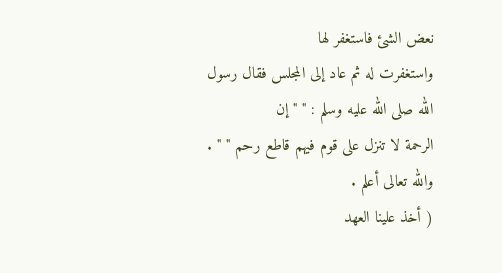نعض الشئ فاستغفر لها
واستغفرت له ثم عاد إلى المجلس فقال رسول الله صلى الله عليه وسلم : " " إن
الرحمة لا تنزل على قوم فيهم قاطع رحم " " . والله تعالى أعلم .
( أخذ علينا العهد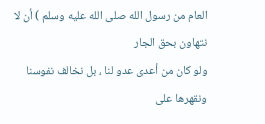العام من رسول الله صلى الله عليه وسلم ) أن لا نتهاون بحق الجار
ولو كان من أعدى عدو لنا ، بل نخالف نفوسنا ونقهرها على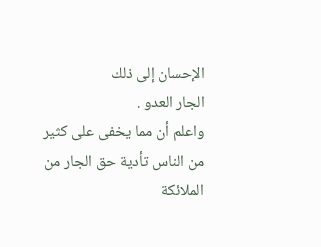الإحسان إلى ذلك
الجار العدو .
واعلم أن مما يخفى على كثير من الناس تأدية حق الجار من الملائكة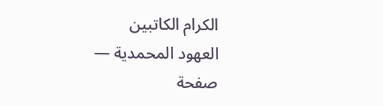الكرام الكاتبين
العهود المحمدية — صفحة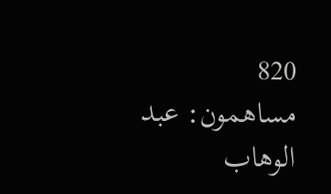820
مساهمون: عبد الوهاب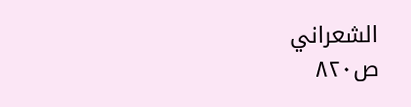الشعراني
ص٨٢٠